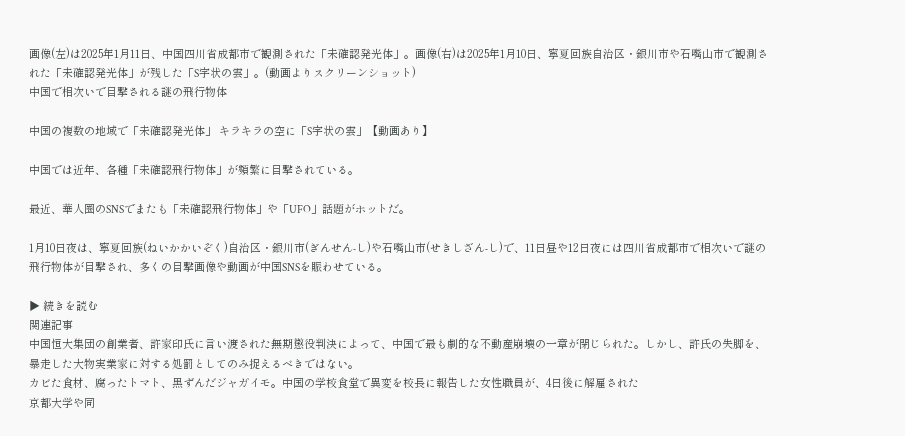画像(左)は2025年1月11日、中国四川省成都市で観測された「未確認発光体」。画像(右)は2025年1月10日、寧夏回族自治区・銀川市や石嘴山市で観測された「未確認発光体」が残した「S字状の雲」。(動画よりスクリーンショット)
中国で相次いで目撃される謎の飛行物体

中国の複数の地域で「未確認発光体」 キラキラの空に「S字状の雲」【動画あり】

中国では近年、各種「未確認飛行物体」が頻繁に目撃されている。

最近、華人圏のSNSでまたも「未確認飛行物体」や「UFO」話題がホットだ。

1月10日夜は、寧夏回族(ねいかかいぞく)自治区・銀川市(ぎんせん-し)や石嘴山市(せきしざん-し)で、11日昼や12日夜には四川省成都市で相次いで謎の飛行物体が目撃され、多くの目撃画像や動画が中国SNSを賑わせている。

▶ 続きを読む
関連記事
中国恒大集団の創業者、許家印氏に言い渡された無期懲役判決によって、中国で最も劇的な不動産崩壊の一章が閉じられた。しかし、許氏の失脚を、暴走した大物実業家に対する処罰としてのみ捉えるべきではない。
カビた食材、腐ったトマト、黒ずんだジャガイモ。中国の学校食堂で異変を校長に報告した女性職員が、4日後に解雇された
京都大学や同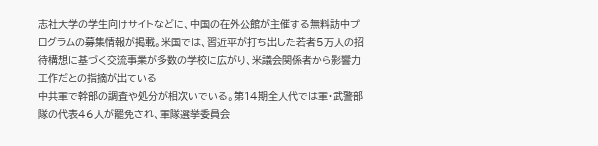志社大学の学生向けサイトなどに、中国の在外公館が主催する無料訪中プログラムの募集情報が掲載。米国では、習近平が打ち出した若者5万人の招待構想に基づく交流事業が多数の学校に広がり、米議会関係者から影響力工作だとの指摘が出ている
中共軍で幹部の調査や処分が相次いでいる。第14期全人代では軍・武警部隊の代表46人が罷免され、軍隊選挙委員会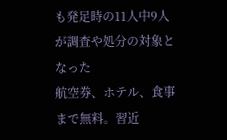も発足時の11人中9人が調査や処分の対象となった
航空券、ホテル、食事まで無料。習近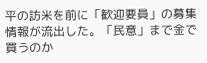平の訪米を前に「歓迎要員」の募集情報が流出した。「民意」まで金で買うのか